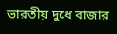ভারতীয় দুধে বাজার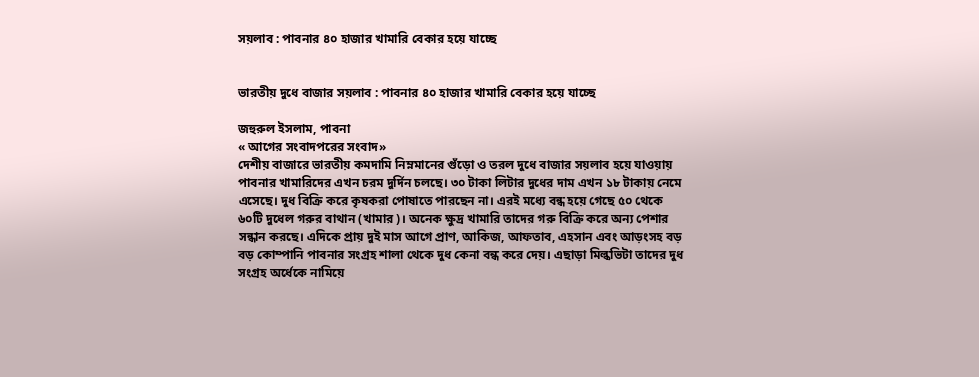সয়লাব : পাবনার ৪০ হাজার খামারি বেকার হয়ে যাচ্ছে


ভারতীয় দুধে বাজার সয়লাব : পাবনার ৪০ হাজার খামারি বেকার হয়ে যাচ্ছে

জহুরুল ইসলাম, পাবনা
« আগের সংবাদপরের সংবাদ»
দেশীয় বাজারে ভারতীয় কমদামি নিম্নমানের গুঁড়ো ও তরল দুধে বাজার সয়লাব হয়ে যাওয়ায় পাবনার খামারিদের এখন চরম দুর্দিন চলছে। ৩০ টাকা লিটার দুধের দাম এখন ১৮ টাকায় নেমে এসেছে। দুধ বিক্রি করে কৃষকরা পোষাতে পারছেন না। এরই মধ্যে বন্ধ হয়ে গেছে ৫০ থেকে ৬০টি দুধেল গরুর বাথান (খামার)। অনেক ক্ষুদ্র খামারি তাদের গরু বিক্রি করে অন্য পেশার সন্ধান করছে। এদিকে প্রায় দুই মাস আগে প্রাণ, আকিজ, আফতাব, এহসান এবং আড়ংসহ বড় বড় কোম্পানি পাবনার সংগ্রহ শালা থেকে দুধ কেনা বন্ধ করে দেয়। এছাড়া মিল্কভিটা তাদের দুধ সংগ্রহ অর্ধেকে নামিয়ে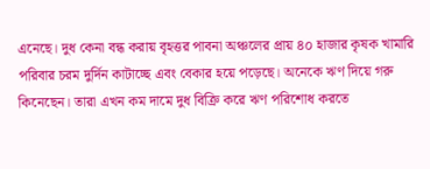এনেছে। দুধ কেনা বন্ধ করায় বৃহত্তর পাবনা অঞ্চলের প্রায় ৪০ হাজার কৃষক খামারি পরিবার চরম দুর্দিন কাটাচ্ছে এবং বেকার হয়ে পড়েছে। অনেকে ঋণ দিয়ে গরু কিনেছেন। তারা এখন কম দামে দুধ বিক্রি করে ঋণ পরিশোধ করতে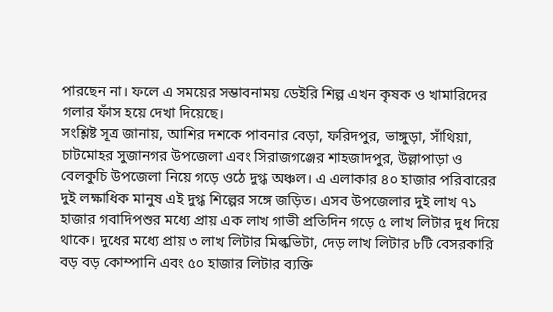পারছেন না। ফলে এ সময়ের সম্ভাবনাময় ডেইরি শিল্প এখন কৃষক ও খামারিদের গলার ফাঁস হয়ে দেখা দিয়েছে।
সংশ্লিষ্ট সূত্র জানায়, আশির দশকে পাবনার বেড়া, ফরিদপুর, ভাঙ্গুড়া, সাঁথিয়া, চাটমোহর সুজানগর উপজেলা এবং সিরাজগঞ্জের শাহজাদপুর, উল্লাপাড়া ও বেলকুচি উপজেলা নিয়ে গড়ে ওঠে দুগ্ধ অঞ্চল। এ এলাকার ৪০ হাজার পরিবারের দুই লক্ষাধিক মানুষ এই দুগ্ধ শিল্পের সঙ্গে জড়িত। এসব উপজেলার দুই লাখ ৭১ হাজার গবাদিপশুর মধ্যে প্রায় এক লাখ গাভী প্রতিদিন গড়ে ৫ লাখ লিটার দুধ দিয়ে থাকে। দুধের মধ্যে প্রায় ৩ লাখ লিটার মিল্কভিটা, দেড় লাখ লিটার ৮টি বেসরকারি বড় বড় কোম্পানি এবং ৫০ হাজার লিটার ব্যক্তি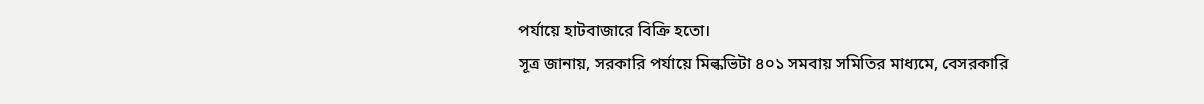পর্যায়ে হাটবাজারে বিক্রি হতো।
সূত্র জানায়, সরকারি পর্যায়ে মিল্কভিটা ৪০১ সমবায় সমিতির মাধ্যমে, বেসরকারি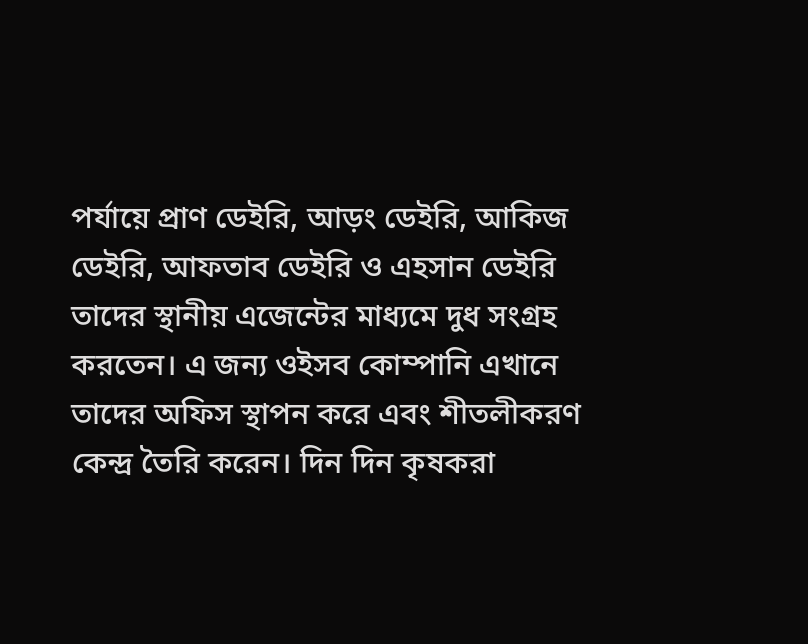পর্যায়ে প্রাণ ডেইরি, আড়ং ডেইরি, আকিজ ডেইরি, আফতাব ডেইরি ও এহসান ডেইরি তাদের স্থানীয় এজেন্টের মাধ্যমে দুধ সংগ্রহ করতেন। এ জন্য ওইসব কোম্পানি এখানে তাদের অফিস স্থাপন করে এবং শীতলীকরণ কেন্দ্র তৈরি করেন। দিন দিন কৃষকরা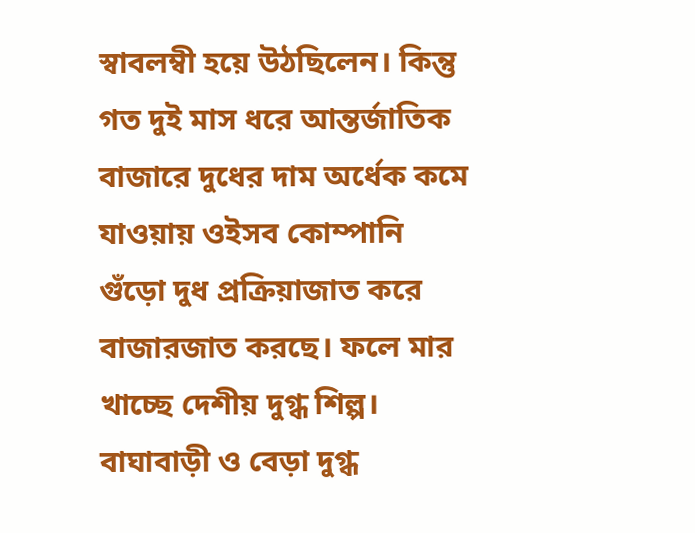স্বাবলম্বী হয়ে উঠছিলেন। কিন্তু গত দুই মাস ধরে আন্তর্জাতিক বাজারে দুধের দাম অর্ধেক কমে যাওয়ায় ওইসব কোম্পানি গুঁড়ো দুধ প্রক্রিয়াজাত করে বাজারজাত করছে। ফলে মার খাচ্ছে দেশীয় দুগ্ধ শিল্প।
বাঘাবাড়ী ও বেড়া দুগ্ধ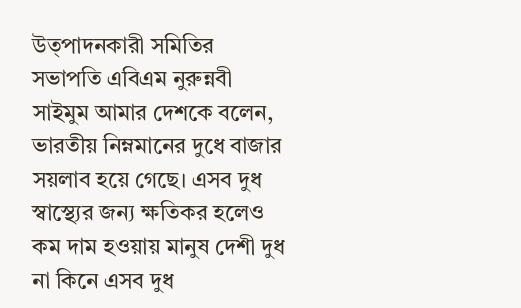উত্পাদনকারী সমিতির সভাপতি এবিএম নুরুন্নবী সাইমুম আমার দেশকে বলেন, ভারতীয় নিম্নমানের দুধে বাজার সয়লাব হয়ে গেছে। এসব দুধ স্বাস্থ্যের জন্য ক্ষতিকর হলেও কম দাম হওয়ায় মানুষ দেশী দুধ না কিনে এসব দুধ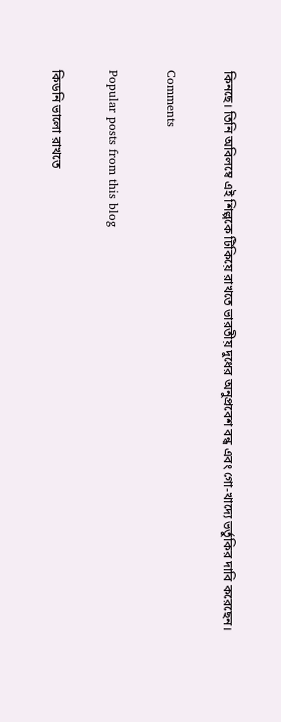কিনছে। তিনি অবিলম্বে এই শিল্পকে টিকিয়ে রাখতে ভারতীয় দুধের অনুপ্রবেশ বন্ধ এবং গো-খাদ্যে ভর্তুকির দাবি করেছেন।

Comments

Popular posts from this blog

কিডনি ভালো রাখতে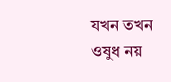যখন তখন ওষুধ নয়